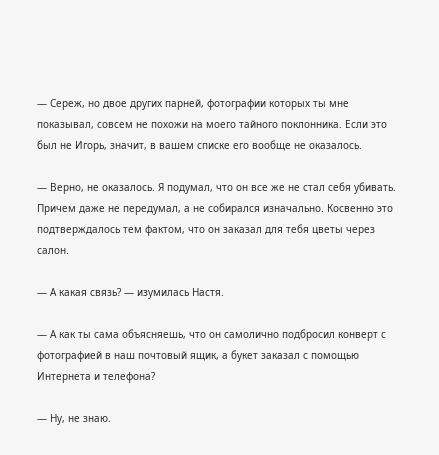— Сереж, но двое других парней, фотографии которых ты мне показывал, совсем не похожи на моего тайного поклонника. Если это был не Игорь, значит, в вашем списке его вообще не оказалось.

— Верно, не оказалось. Я подумал, что он все же не стал себя убивать. Причем даже не передумал, а не собирался изначально. Косвенно это подтверждалось тем фактом, что он заказал для тебя цветы через салон.

— А какая связь? — изумилась Настя.

— А как ты сама объясняешь, что он самолично подбросил конверт с фотографией в наш почтовый ящик, а букет заказал с помощью Интернета и телефона?

— Ну, не знаю.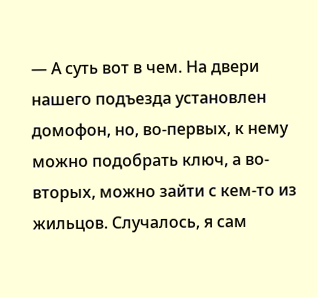— А суть вот в чем. На двери нашего подъезда установлен домофон, но, во-первых, к нему можно подобрать ключ, а во-вторых, можно зайти с кем-то из жильцов. Случалось, я сам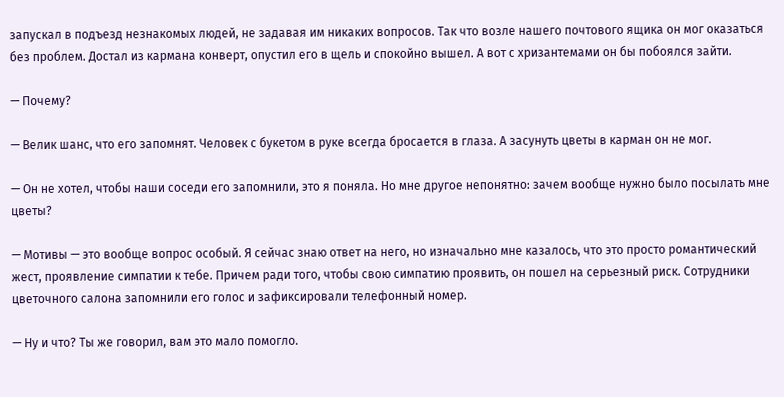запускал в подъезд незнакомых людей, не задавая им никаких вопросов. Так что возле нашего почтового ящика он мог оказаться без проблем. Достал из кармана конверт, опустил его в щель и спокойно вышел. А вот с хризантемами он бы побоялся зайти.

— Почему?

— Велик шанс, что его запомнят. Человек с букетом в руке всегда бросается в глаза. А засунуть цветы в карман он не мог.

— Он не хотел, чтобы наши соседи его запомнили, это я поняла. Но мне другое непонятно: зачем вообще нужно было посылать мне цветы?

— Мотивы — это вообще вопрос особый. Я сейчас знаю ответ на него, но изначально мне казалось, что это просто романтический жест, проявление симпатии к тебе. Причем ради того, чтобы свою симпатию проявить, он пошел на серьезный риск. Сотрудники цветочного салона запомнили его голос и зафиксировали телефонный номер.

— Ну и что? Ты же говорил, вам это мало помогло.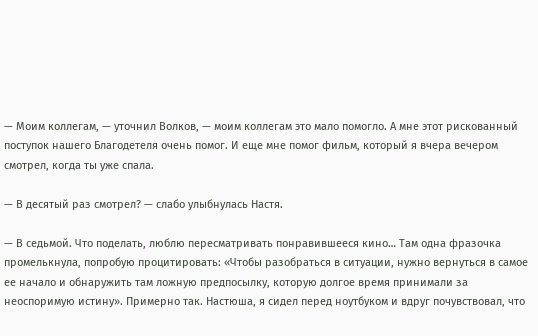— Моим коллегам, — уточнил Волков, — моим коллегам это мало помогло. А мне этот рискованный поступок нашего Благодетеля очень помог. И еще мне помог фильм, который я вчера вечером смотрел, когда ты уже спала.

— В десятый раз смотрел? — слабо улыбнулась Настя.

— В седьмой. Что поделать, люблю пересматривать понравившееся кино… Там одна фразочка промелькнула, попробую процитировать: «Чтобы разобраться в ситуации, нужно вернуться в самое ее начало и обнаружить там ложную предпосылку, которую долгое время принимали за неоспоримую истину». Примерно так. Настюша, я сидел перед ноутбуком и вдруг почувствовал, что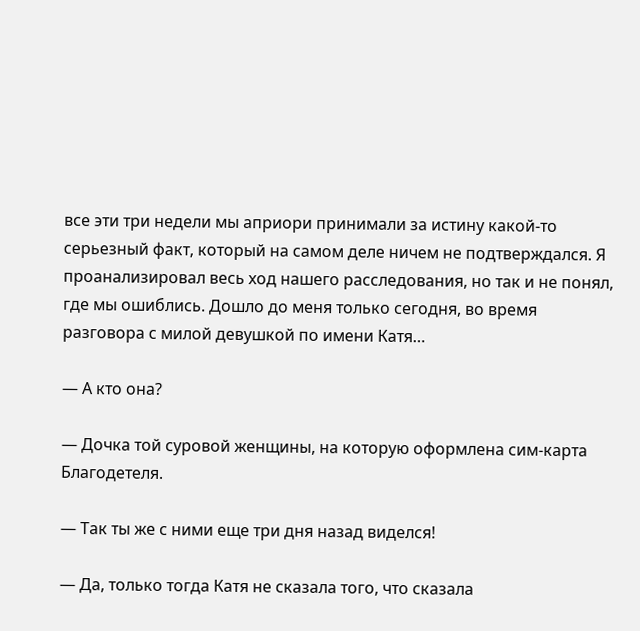все эти три недели мы априори принимали за истину какой-то серьезный факт, который на самом деле ничем не подтверждался. Я проанализировал весь ход нашего расследования, но так и не понял, где мы ошиблись. Дошло до меня только сегодня, во время разговора с милой девушкой по имени Катя…

— А кто она?

— Дочка той суровой женщины, на которую оформлена сим-карта Благодетеля.

— Так ты же с ними еще три дня назад виделся!

— Да, только тогда Катя не сказала того, что сказала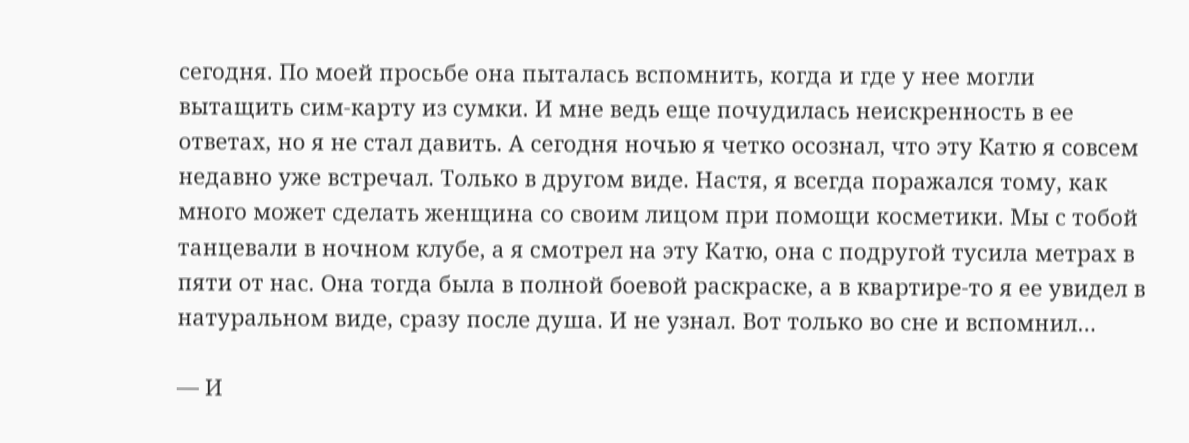сегодня. По моей просьбе она пыталась вспомнить, когда и где у нее могли вытащить сим-карту из сумки. И мне ведь еще почудилась неискренность в ее ответах, но я не стал давить. А сегодня ночью я четко осознал, что эту Катю я совсем недавно уже встречал. Только в другом виде. Настя, я всегда поражался тому, как много может сделать женщина со своим лицом при помощи косметики. Мы с тобой танцевали в ночном клубе, а я смотрел на эту Катю, она с подругой тусила метрах в пяти от нас. Она тогда была в полной боевой раскраске, а в квартире-то я ее увидел в натуральном виде, сразу после душа. И не узнал. Вот только во сне и вспомнил…

— И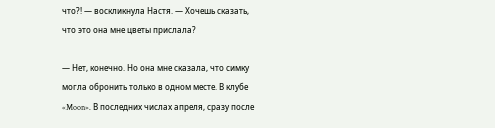что?! — воскликнула Настя. — Хочешь сказать, что это она мне цветы прислала?

— Нет, конечно. Но она мне сказала, что симку могла обронить только в одном месте. В клубе «Moon». В последних числах апреля, сразу после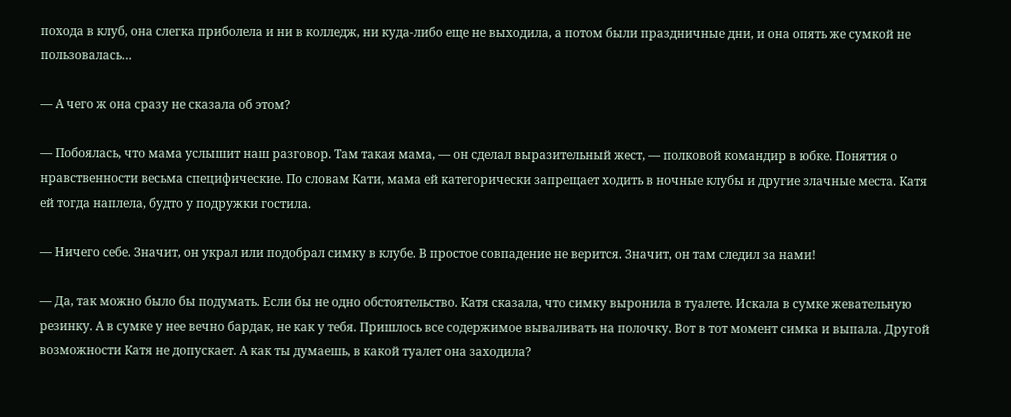похода в клуб, она слегка приболела и ни в колледж, ни куда-либо еще не выходила, а потом были праздничные дни, и она опять же сумкой не пользовалась…

— А чего ж она сразу не сказала об этом?

— Побоялась, что мама услышит наш разговор. Там такая мама, — он сделал выразительный жест, — полковой командир в юбке. Понятия о нравственности весьма специфические. По словам Кати, мама ей категорически запрещает ходить в ночные клубы и другие злачные места. Катя ей тогда наплела, будто у подружки гостила.

— Ничего себе. Значит, он украл или подобрал симку в клубе. В простое совпадение не верится. Значит, он там следил за нами!

— Да, так можно было бы подумать. Если бы не одно обстоятельство. Катя сказала, что симку выронила в туалете. Искала в сумке жевательную резинку. А в сумке у нее вечно бардак, не как у тебя. Пришлось все содержимое вываливать на полочку. Вот в тот момент симка и выпала. Другой возможности Катя не допускает. А как ты думаешь, в какой туалет она заходила?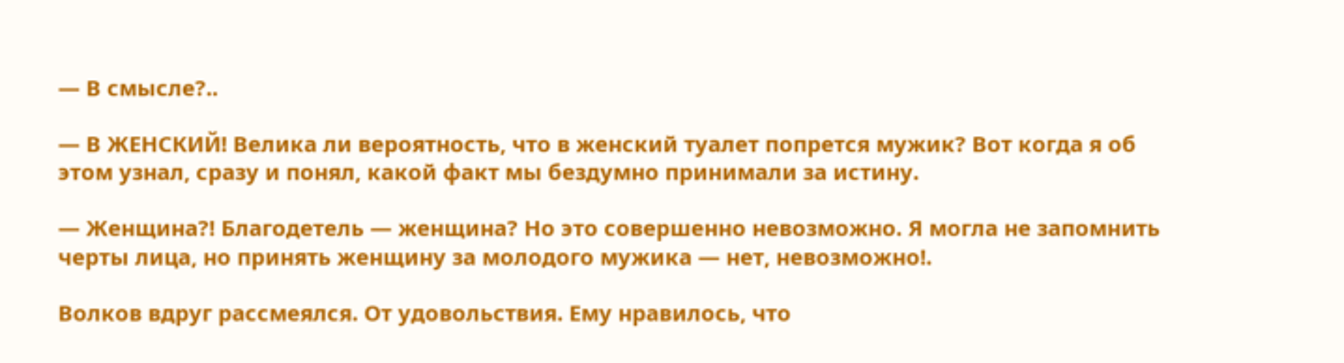— В смысле?..

— В ЖЕНСКИЙ! Велика ли вероятность, что в женский туалет попрется мужик? Вот когда я об этом узнал, сразу и понял, какой факт мы бездумно принимали за истину.

— Женщина?! Благодетель — женщина? Но это совершенно невозможно. Я могла не запомнить черты лица, но принять женщину за молодого мужика — нет, невозможно!.

Волков вдруг рассмеялся. От удовольствия. Ему нравилось, что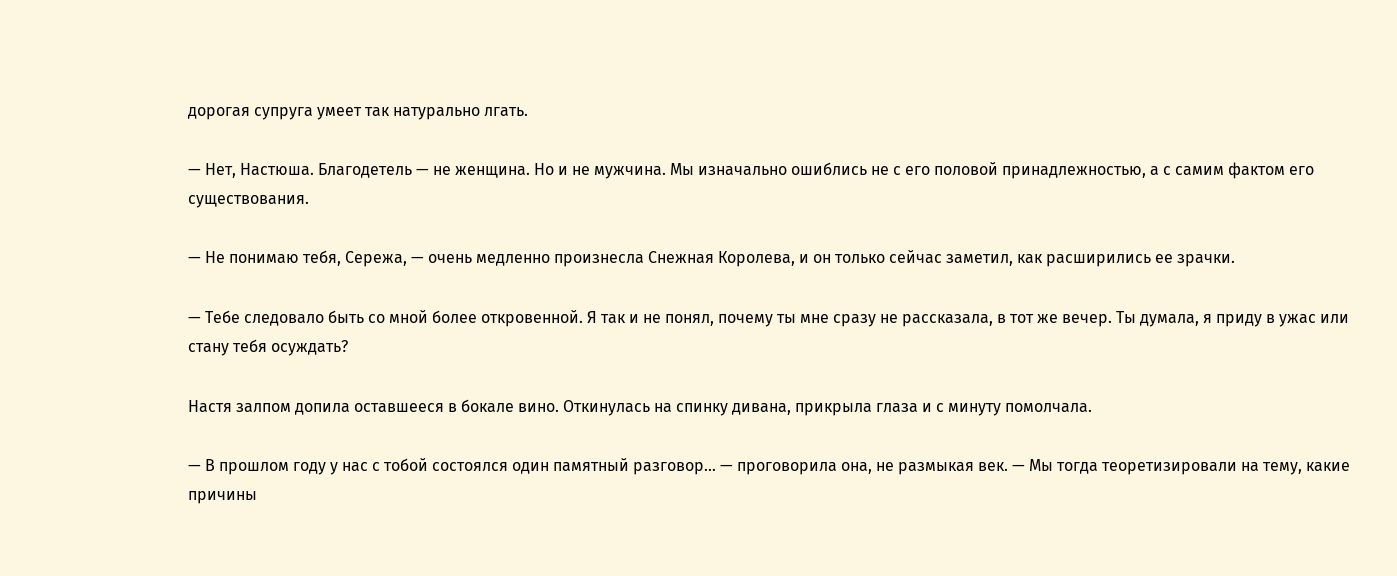дорогая супруга умеет так натурально лгать.

— Нет, Настюша. Благодетель — не женщина. Но и не мужчина. Мы изначально ошиблись не с его половой принадлежностью, а с самим фактом его существования.

— Не понимаю тебя, Сережа, — очень медленно произнесла Снежная Королева, и он только сейчас заметил, как расширились ее зрачки.

— Тебе следовало быть со мной более откровенной. Я так и не понял, почему ты мне сразу не рассказала, в тот же вечер. Ты думала, я приду в ужас или стану тебя осуждать?

Настя залпом допила оставшееся в бокале вино. Откинулась на спинку дивана, прикрыла глаза и с минуту помолчала.

— В прошлом году у нас с тобой состоялся один памятный разговор… — проговорила она, не размыкая век. — Мы тогда теоретизировали на тему, какие причины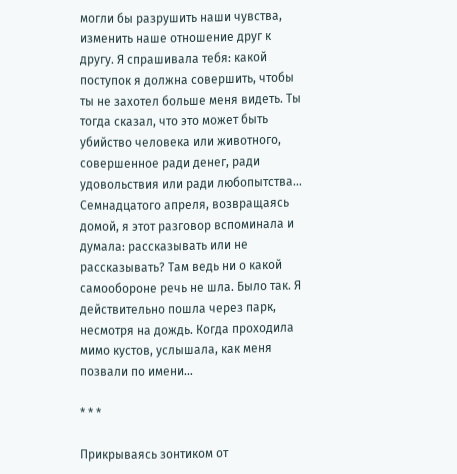могли бы разрушить наши чувства, изменить наше отношение друг к другу. Я спрашивала тебя: какой поступок я должна совершить, чтобы ты не захотел больше меня видеть. Ты тогда сказал, что это может быть убийство человека или животного, совершенное ради денег, ради удовольствия или ради любопытства… Семнадцатого апреля, возвращаясь домой, я этот разговор вспоминала и думала: рассказывать или не рассказывать? Там ведь ни о какой самообороне речь не шла. Было так. Я действительно пошла через парк, несмотря на дождь. Когда проходила мимо кустов, услышала, как меня позвали по имени…

* * *

Прикрываясь зонтиком от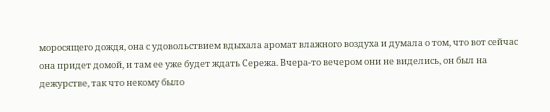моросящего дождя, она с удовольствием вдыхала аромат влажного воздуха и думала о том, что вот сейчас она придет домой, и там ее уже будет ждать Сережа. Вчера-то вечером они не виделись, он был на дежурстве, так что некому было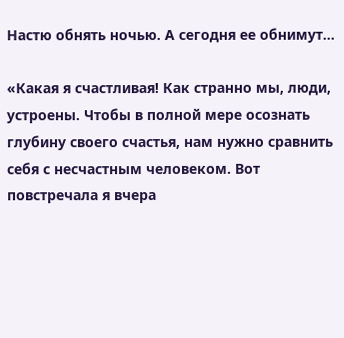Настю обнять ночью. А сегодня ее обнимут…

«Какая я счастливая! Как странно мы, люди, устроены. Чтобы в полной мере осознать глубину своего счастья, нам нужно сравнить себя с несчастным человеком. Вот повстречала я вчера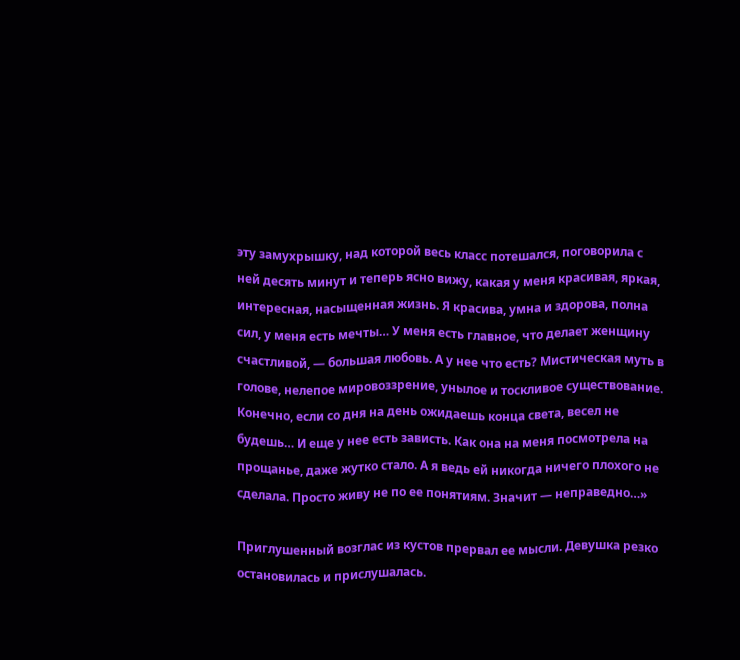эту замухрышку, над которой весь класс потешался, поговорила с ней десять минут и теперь ясно вижу, какая у меня красивая, яркая, интересная, насыщенная жизнь. Я красива, умна и здорова, полна сил, у меня есть мечты… У меня есть главное, что делает женщину счастливой, — большая любовь. А у нее что есть? Мистическая муть в голове, нелепое мировоззрение, унылое и тоскливое существование. Конечно, если со дня на день ожидаешь конца света, весел не будешь… И еще у нее есть зависть. Как она на меня посмотрела на прощанье, даже жутко стало. А я ведь ей никогда ничего плохого не сделала. Просто живу не по ее понятиям. Значит — неправедно…»

Приглушенный возглас из кустов прервал ее мысли. Девушка резко остановилась и прислушалась.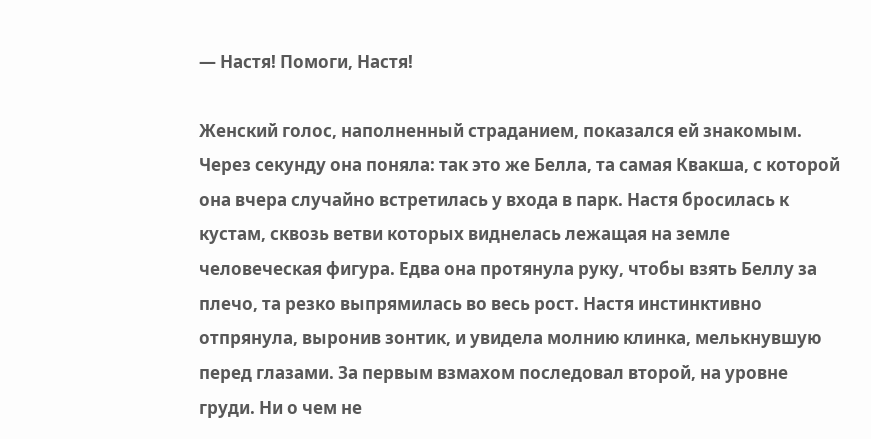— Настя! Помоги, Настя!

Женский голос, наполненный страданием, показался ей знакомым. Через секунду она поняла: так это же Белла, та самая Квакша, с которой она вчера случайно встретилась у входа в парк. Настя бросилась к кустам, сквозь ветви которых виднелась лежащая на земле человеческая фигура. Едва она протянула руку, чтобы взять Беллу за плечо, та резко выпрямилась во весь рост. Настя инстинктивно отпрянула, выронив зонтик, и увидела молнию клинка, мелькнувшую перед глазами. За первым взмахом последовал второй, на уровне груди. Ни о чем не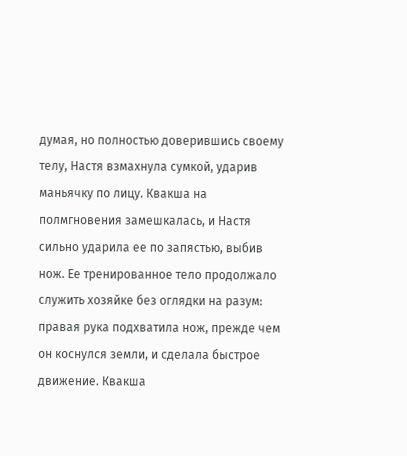думая, но полностью доверившись своему телу, Настя взмахнула сумкой, ударив маньячку по лицу. Квакша на полмгновения замешкалась, и Настя сильно ударила ее по запястью, выбив нож. Ее тренированное тело продолжало служить хозяйке без оглядки на разум: правая рука подхватила нож, прежде чем он коснулся земли, и сделала быстрое движение. Квакша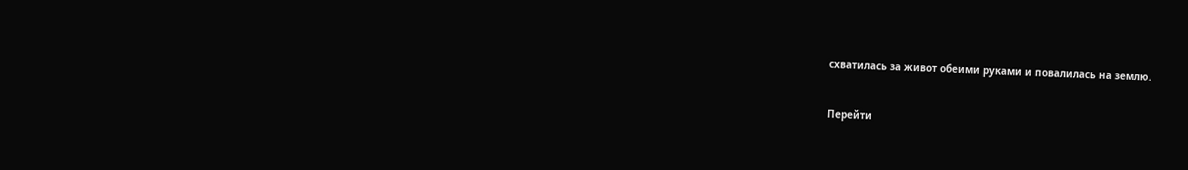схватилась за живот обеими руками и повалилась на землю.


Перейти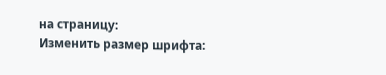на страницу:
Изменить размер шрифта: